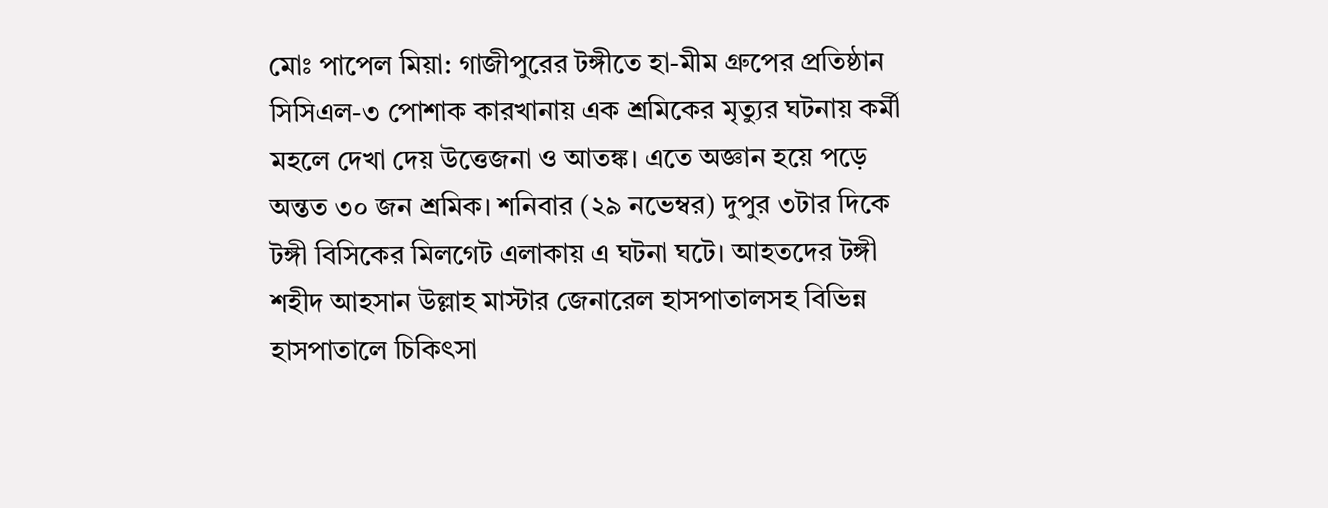মোঃ পাপেল মিয়া: গাজীপুরের টঙ্গীতে হা-মীম গ্রুপের প্রতিষ্ঠান সিসিএল-৩ পোশাক কারখানায় এক শ্রমিকের মৃত্যুর ঘটনায় কর্মী মহলে দেখা দেয় উত্তেজনা ও আতঙ্ক। এতে অজ্ঞান হয়ে পড়ে অন্তত ৩০ জন শ্রমিক। শনিবার (২৯ নভেম্বর) দুপুর ৩টার দিকে টঙ্গী বিসিকের মিলগেট এলাকায় এ ঘটনা ঘটে। আহতদের টঙ্গী শহীদ আহসান উল্লাহ মাস্টার জেনারেল হাসপাতালসহ বিভিন্ন হাসপাতালে চিকিৎসা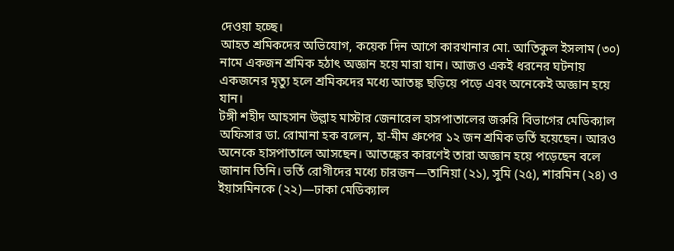দেওয়া হচ্ছে।
আহত শ্রমিকদের অভিযোগ, কয়েক দিন আগে কারখানার মো. আতিকুল ইসলাম (৩০) নামে একজন শ্রমিক হঠাৎ অজ্ঞান হয়ে মারা যান। আজও একই ধরনের ঘটনায় একজনের মৃত্যু হলে শ্রমিকদের মধ্যে আতঙ্ক ছড়িয়ে পড়ে এবং অনেকেই অজ্ঞান হয়ে যান।
টঙ্গী শহীদ আহসান উল্লাহ মাস্টার জেনারেল হাসপাতালের জরুরি বিভাগের মেডিক্যাল অফিসার ডা. রোমানা হক বলেন, হা-মীম গ্রুপের ১২ জন শ্রমিক ভর্তি হয়েছেন। আরও অনেকে হাসপাতালে আসছেন। আতঙ্কের কারণেই তারা অজ্ঞান হয়ে পড়েছেন বলে জানান তিনি। ভর্তি রোগীদের মধ্যে চারজন—তানিয়া (২১), সুমি (২৫), শারমিন (২৪) ও ইয়াসমিনকে (২২)—ঢাকা মেডিক্যাল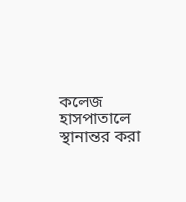কলেজ হাসপাতালে স্থানান্তর করা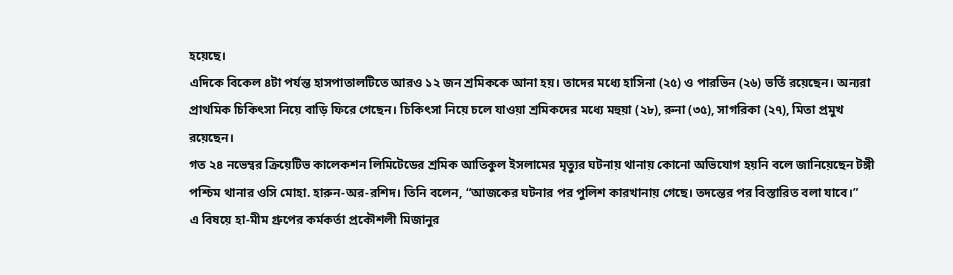হয়েছে।
এদিকে বিকেল ৪টা পর্যন্ত হাসপাতালটিতে আরও ১২ জন শ্রমিককে আনা হয়। তাদের মধ্যে হাসিনা (২৫) ও পারভিন (২৬) ভর্তি রয়েছেন। অন্যরা প্রাথমিক চিকিৎসা নিয়ে বাড়ি ফিরে গেছেন। চিকিৎসা নিয়ে চলে যাওয়া শ্রমিকদের মধ্যে মহুয়া (২৮), রুনা (৩৫), সাগরিকা (২৭), মিতা প্রমুখ রয়েছেন।
গত ২৪ নভেম্বর ক্রিয়েটিভ কালেকশন লিমিটেডের শ্রমিক আতিকুল ইসলামের মৃত্যুর ঘটনায় থানায় কোনো অভিযোগ হয়নি বলে জানিয়েছেন টঙ্গী পশ্চিম থানার ওসি মোহা. হারুন-অর-রশিদ। তিনি বলেন, “আজকের ঘটনার পর পুলিশ কারখানায় গেছে। তদন্তের পর বিস্তারিত বলা যাবে।”
এ বিষয়ে হা-মীম গ্রুপের কর্মকর্তা প্রকৌশলী মিজানুর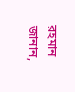রহমান জানান,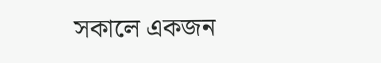সকালে একজন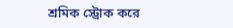শ্রমিক স্ট্রোক করে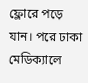ফ্লোরে পড়ে যান। পরে ঢাকা মেডিক্যালে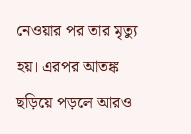নেওয়ার পর তার মৃত্যু হয়। এরপর আতঙ্ক ছড়িয়ে পড়লে আরও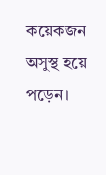কয়েকজন অসুস্থ হয়ে পড়েন।